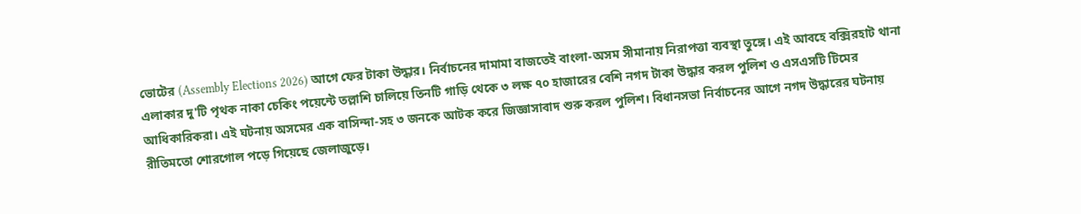ভোটের (Assembly Elections 2026) আগে ফের টাকা উদ্ধার। নির্বাচনের দামামা বাজতেই বাংলা-অসম সীমানায় নিরাপত্তা ব্যবস্থা তুঙ্গে। এই আবহে বক্সিরহাট থানা এলাকার দু'টি পৃথক নাকা চেকিং পয়েন্টে তল্লাশি চালিয়ে তিনটি গাড়ি থেকে ৩ লক্ষ ৭০ হাজারের বেশি নগদ টাকা উদ্ধার করল পুলিশ ও এসএসটি টিমের আধিকারিকরা। এই ঘটনায় অসমের এক বাসিন্দা-সহ ৩ জনকে আটক করে জিজ্ঞাসাবাদ শুরু করল পুলিশ। বিধানসভা নির্বাচনের আগে নগদ উদ্ধারের ঘটনায় রীতিমতো শোরগোল পড়ে গিয়েছে জেলাজুড়ে।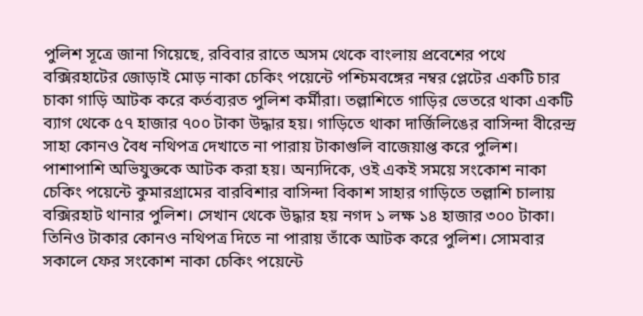পুলিশ সূত্রে জানা গিয়েছে, রবিবার রাতে অসম থেকে বাংলায় প্রবেশের পথে বক্সিরহাটের জোড়াই মোড় নাকা চেকিং পয়েন্টে পশ্চিমবঙ্গের নম্বর প্লেটের একটি চার চাকা গাড়ি আটক করে কর্তব্যরত পুলিশ কর্মীরা। তল্লাশিতে গাড়ির ভেতরে থাকা একটি ব্যাগ থেকে ৫৭ হাজার ৭০০ টাকা উদ্ধার হয়। গাড়িতে থাকা দার্জিলিঙের বাসিন্দা বীরেন্দ্র সাহা কোনও বৈধ নথিপত্র দেখাতে না পারায় টাকাগুলি বাজেয়াপ্ত করে পুলিশ। পাশাপাশি অভিযুক্তকে আটক করা হয়। অন্যদিকে, ওই একই সময়ে সংকোশ নাকা চেকিং পয়েন্টে কুমারগ্রামের বারবিশার বাসিন্দা বিকাশ সাহার গাড়িতে তল্লাশি চালায় বক্সিরহাট থানার পুলিশ। সেখান থেকে উদ্ধার হয় নগদ ১ লক্ষ ১৪ হাজার ৩০০ টাকা। তিনিও টাকার কোনও নথিপত্র দিতে না পারায় তাঁকে আটক করে পুলিশ। সোমবার সকালে ফের সংকোশ নাকা চেকিং পয়েন্টে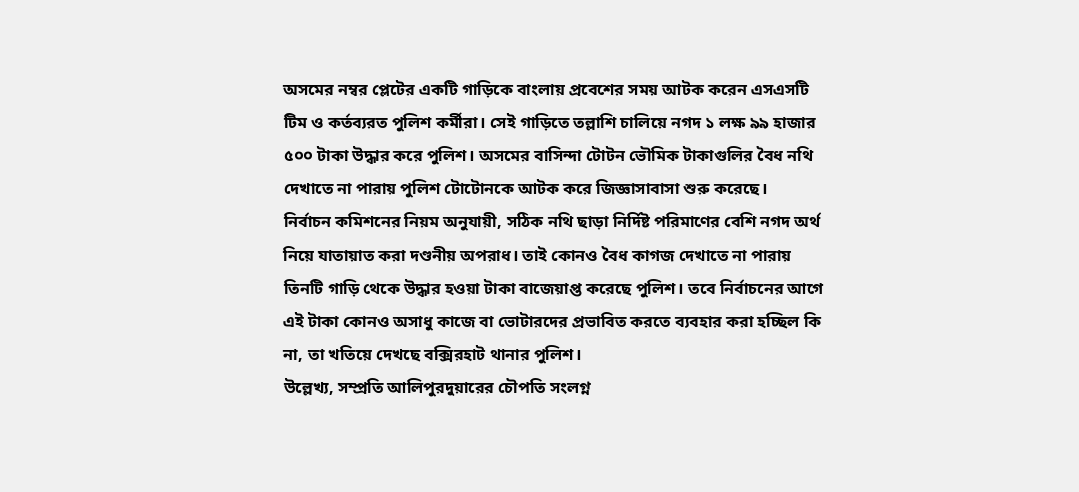অসমের নম্বর প্লেটের একটি গাড়িকে বাংলায় প্রবেশের সময় আটক করেন এসএসটি টিম ও কর্তব্যরত পুলিশ কর্মীরা। সেই গাড়িতে তল্লাশি চালিয়ে নগদ ১ লক্ষ ৯৯ হাজার ৫০০ টাকা উদ্ধার করে পুলিশ। অসমের বাসিন্দা টোটন ভৌমিক টাকাগুলির বৈধ নথি দেখাতে না পারায় পুলিশ টোটোনকে আটক করে জিজ্ঞাসাবাসা শুরু করেছে।
নির্বাচন কমিশনের নিয়ম অনুযায়ী, সঠিক নথি ছাড়া নির্দিষ্ট পরিমাণের বেশি নগদ অর্থ নিয়ে যাতায়াত করা দণ্ডনীয় অপরাধ। তাই কোনও বৈধ কাগজ দেখাতে না পারায় তিনটি গাড়ি থেকে উদ্ধার হওয়া টাকা বাজেয়াপ্ত করেছে পুলিশ। তবে নির্বাচনের আগে এই টাকা কোনও অসাধু কাজে বা ভোটারদের প্রভাবিত করতে ব্যবহার করা হচ্ছিল কি না, তা খতিয়ে দেখছে বক্সিরহাট থানার পুলিশ।
উল্লেখ্য, সম্প্রতি আলিপুরদুয়ারের চৌপতি সংলগ্ন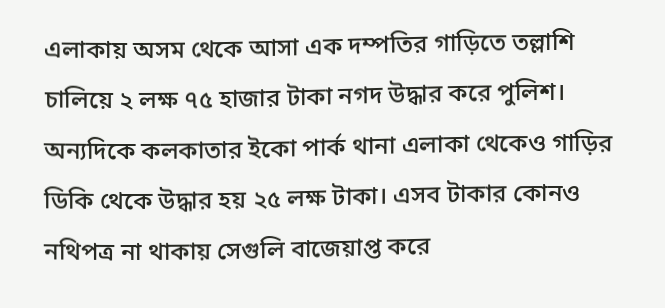এলাকায় অসম থেকে আসা এক দম্পতির গাড়িতে তল্লাশি চালিয়ে ২ লক্ষ ৭৫ হাজার টাকা নগদ উদ্ধার করে পুলিশ। অন্যদিকে কলকাতার ইকো পার্ক থানা এলাকা থেকেও গাড়ির ডিকি থেকে উদ্ধার হয় ২৫ লক্ষ টাকা। এসব টাকার কোনও নথিপত্র না থাকায় সেগুলি বাজেয়াপ্ত করে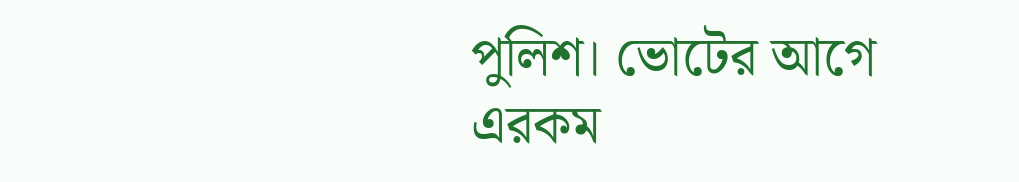পুলিশ। ভোটের আগে এরকম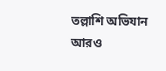তল্লাশি অভিযান আরও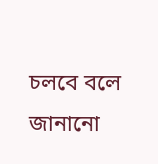চলবে বলে জানানো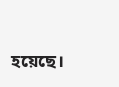হয়েছে।